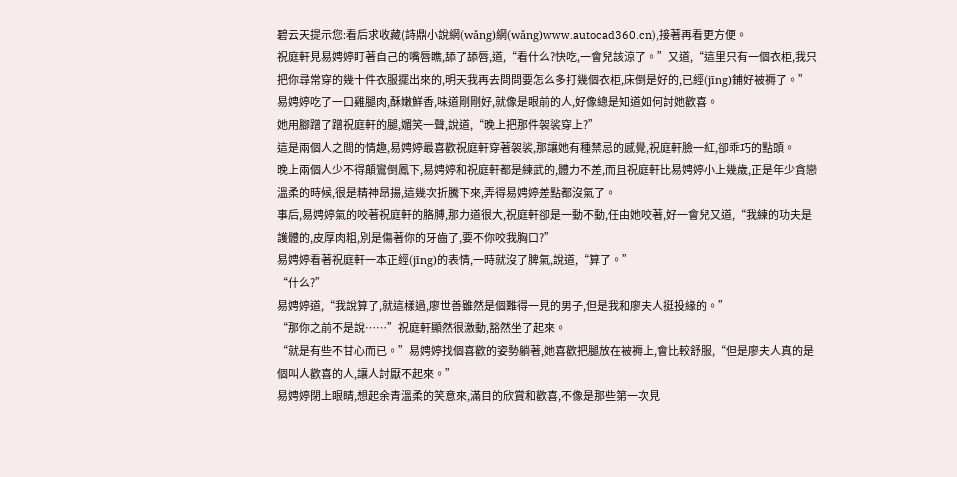碧云天提示您:看后求收藏(詩鼎小說網(wǎng)網(wǎng)www.autocad360.cn),接著再看更方便。
祝庭軒見易娉婷盯著自己的嘴唇瞧,舔了舔唇,道,“看什么?快吃,一會兒該涼了。”又道,“這里只有一個衣柜,我只把你尋常穿的幾十件衣服擺出來的,明天我再去問問要怎么多打幾個衣柜,床倒是好的,已經(jīng)鋪好被褥了。”
易娉婷吃了一口雞腿肉,酥嫩鮮香,味道剛剛好,就像是眼前的人,好像總是知道如何討她歡喜。
她用腳蹭了蹭祝庭軒的腿,媚笑一聲,說道,“晚上把那件袈裟穿上?”
這是兩個人之間的情趣,易娉婷最喜歡祝庭軒穿著袈裟,那讓她有種禁忌的感覺,祝庭軒臉一紅,卻乖巧的點頭。
晚上兩個人少不得顛鸞倒鳳下,易娉婷和祝庭軒都是練武的,體力不差,而且祝庭軒比易娉婷小上幾歲,正是年少貪戀溫柔的時候,很是精神昂揚,這幾次折騰下來,弄得易娉婷差點都沒氣了。
事后,易娉婷氣的咬著祝庭軒的胳膊,那力道很大,祝庭軒卻是一動不動,任由她咬著,好一會兒又道,“我練的功夫是護體的,皮厚肉粗,別是傷著你的牙齒了,要不你咬我胸口?”
易娉婷看著祝庭軒一本正經(jīng)的表情,一時就沒了脾氣,說道,“算了。”
“什么?”
易娉婷道,“我說算了,就這樣過,廖世善雖然是個難得一見的男子,但是我和廖夫人挺投緣的。”
“那你之前不是說……”祝庭軒顯然很激動,豁然坐了起來。
“就是有些不甘心而已。”易娉婷找個喜歡的姿勢躺著,她喜歡把腿放在被褥上,會比較舒服,“但是廖夫人真的是個叫人歡喜的人,讓人討厭不起來。”
易娉婷閉上眼睛,想起余青溫柔的笑意來,滿目的欣賞和歡喜,不像是那些第一次見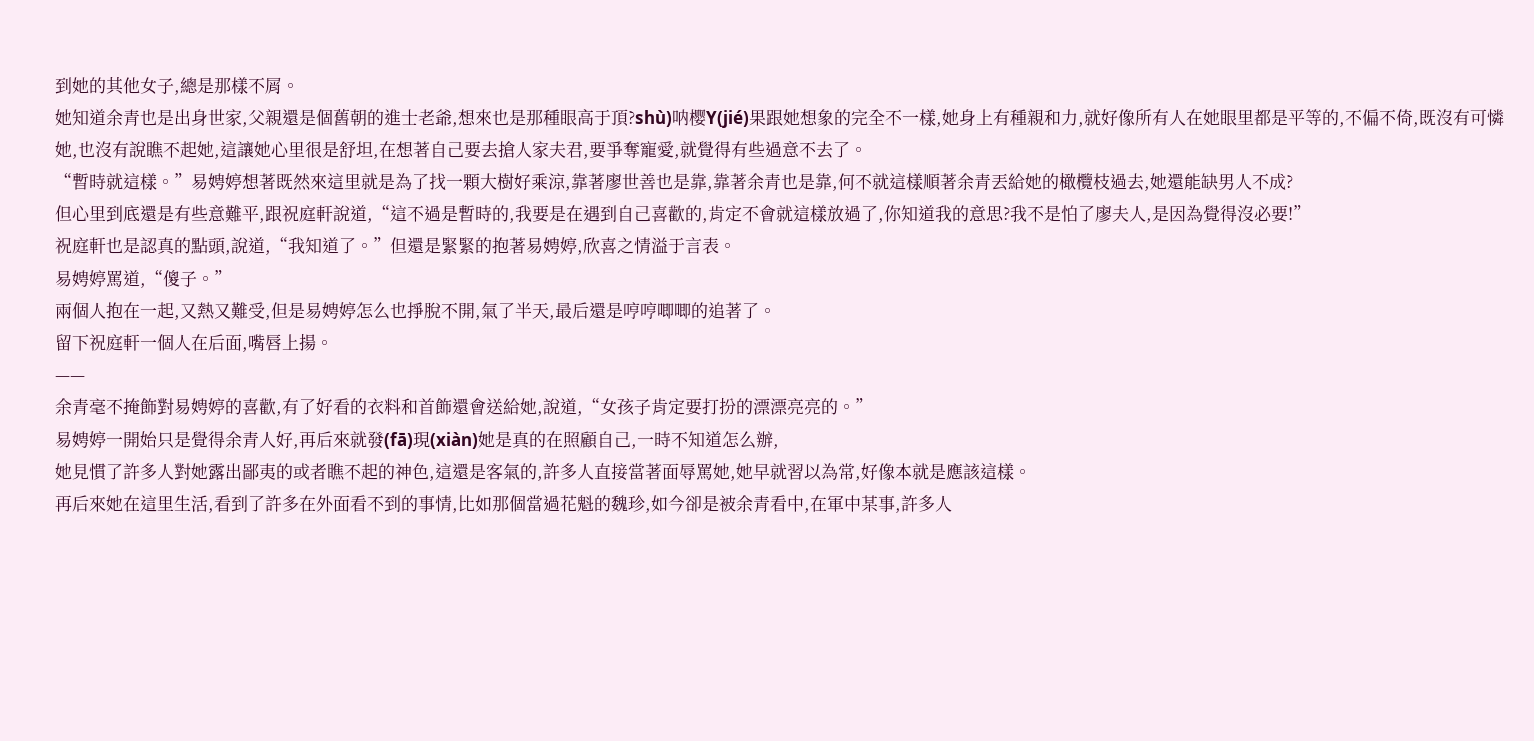到她的其他女子,總是那樣不屑。
她知道余青也是出身世家,父親還是個舊朝的進士老爺,想來也是那種眼高于頂?shù)呐樱Y(jié)果跟她想象的完全不一樣,她身上有種親和力,就好像所有人在她眼里都是平等的,不偏不倚,既沒有可憐她,也沒有說瞧不起她,這讓她心里很是舒坦,在想著自己要去搶人家夫君,要爭奪寵愛,就覺得有些過意不去了。
“暫時就這樣。”易娉婷想著既然來這里就是為了找一顆大樹好乘涼,靠著廖世善也是靠,靠著余青也是靠,何不就這樣順著余青丟給她的橄欖枝過去,她還能缺男人不成?
但心里到底還是有些意難平,跟祝庭軒說道,“這不過是暫時的,我要是在遇到自己喜歡的,肯定不會就這樣放過了,你知道我的意思?我不是怕了廖夫人,是因為覺得沒必要!”
祝庭軒也是認真的點頭,說道,“我知道了。”但還是緊緊的抱著易娉婷,欣喜之情溢于言表。
易娉婷罵道,“傻子。”
兩個人抱在一起,又熱又難受,但是易娉婷怎么也掙脫不開,氣了半天,最后還是哼哼唧唧的追著了。
留下祝庭軒一個人在后面,嘴唇上揚。
——
余青毫不掩飾對易娉婷的喜歡,有了好看的衣料和首飾還會送給她,說道,“女孩子肯定要打扮的漂漂亮亮的。”
易娉婷一開始只是覺得余青人好,再后來就發(fā)現(xiàn)她是真的在照顧自己,一時不知道怎么辦,
她見慣了許多人對她露出鄙夷的或者瞧不起的神色,這還是客氣的,許多人直接當著面辱罵她,她早就習以為常,好像本就是應該這樣。
再后來她在這里生活,看到了許多在外面看不到的事情,比如那個當過花魁的魏珍,如今卻是被余青看中,在軍中某事,許多人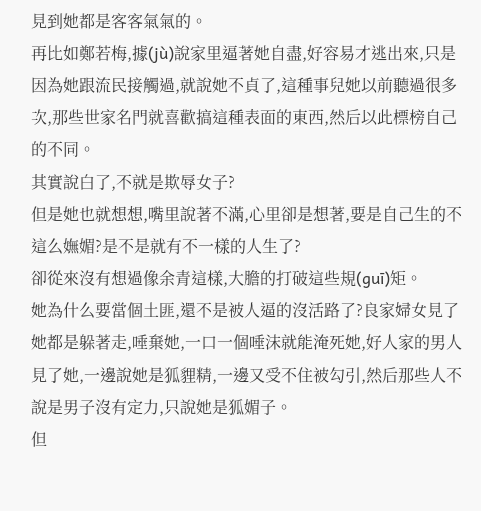見到她都是客客氣氣的。
再比如鄭若梅,據(jù)說家里逼著她自盡,好容易才逃出來,只是因為她跟流民接觸過,就說她不貞了,這種事兒她以前聽過很多次,那些世家名門就喜歡搞這種表面的東西,然后以此標榜自己的不同。
其實說白了,不就是欺辱女子?
但是她也就想想,嘴里說著不滿,心里卻是想著,要是自己生的不這么嫵媚?是不是就有不一樣的人生了?
卻從來沒有想過像余青這樣,大膽的打破這些規(guī)矩。
她為什么要當個土匪,還不是被人逼的沒活路了?良家婦女見了她都是躲著走,唾棄她,一口一個唾沫就能淹死她,好人家的男人見了她,一邊說她是狐貍精,一邊又受不住被勾引,然后那些人不說是男子沒有定力,只說她是狐媚子。
但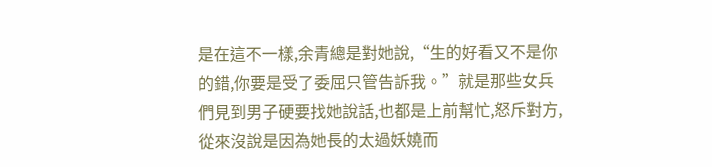是在這不一樣,余青總是對她說,“生的好看又不是你的錯,你要是受了委屈只管告訴我。”就是那些女兵們見到男子硬要找她說話,也都是上前幫忙,怒斥對方,從來沒說是因為她長的太過妖嬈而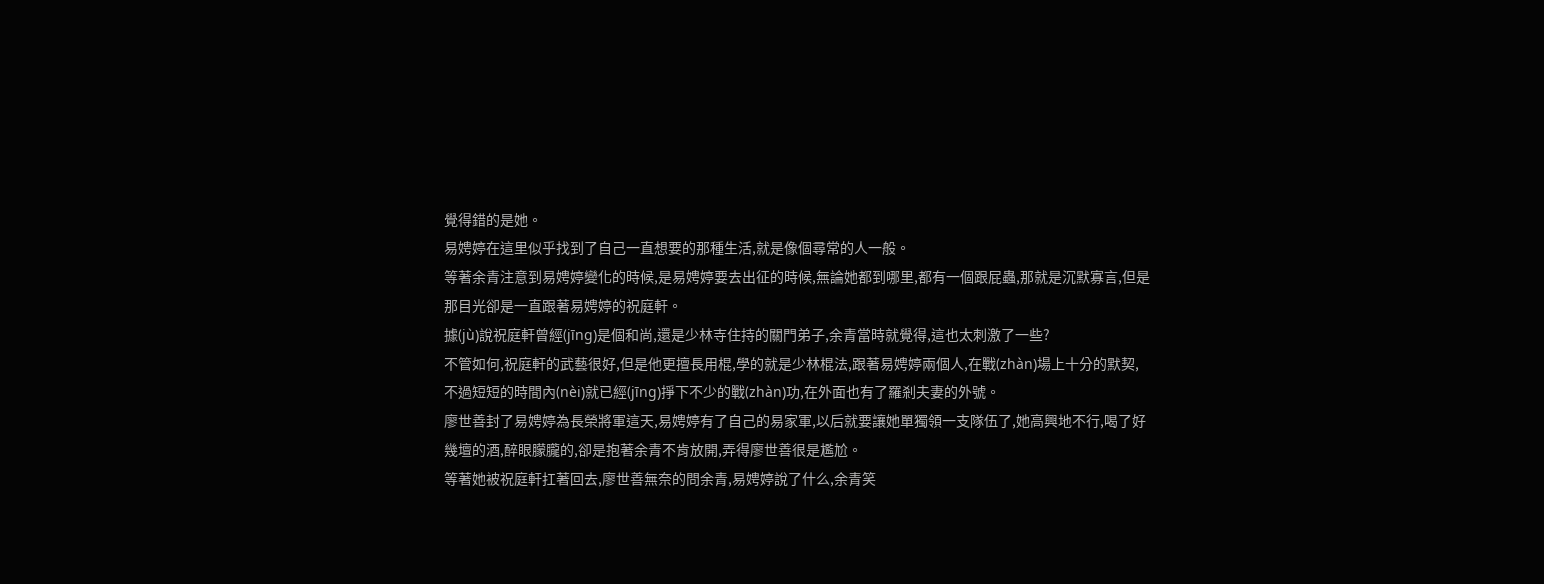覺得錯的是她。
易娉婷在這里似乎找到了自己一直想要的那種生活,就是像個尋常的人一般。
等著余青注意到易娉婷變化的時候,是易娉婷要去出征的時候,無論她都到哪里,都有一個跟屁蟲,那就是沉默寡言,但是那目光卻是一直跟著易娉婷的祝庭軒。
據(jù)說祝庭軒曾經(jīng)是個和尚,還是少林寺住持的關門弟子,余青當時就覺得,這也太刺激了一些?
不管如何,祝庭軒的武藝很好,但是他更擅長用棍,學的就是少林棍法,跟著易娉婷兩個人,在戰(zhàn)場上十分的默契,不過短短的時間內(nèi)就已經(jīng)掙下不少的戰(zhàn)功,在外面也有了羅剎夫妻的外號。
廖世善封了易娉婷為長榮將軍這天,易娉婷有了自己的易家軍,以后就要讓她單獨領一支隊伍了,她高興地不行,喝了好幾壇的酒,醉眼朦朧的,卻是抱著余青不肯放開,弄得廖世善很是尷尬。
等著她被祝庭軒扛著回去,廖世善無奈的問余青,易娉婷說了什么,余青笑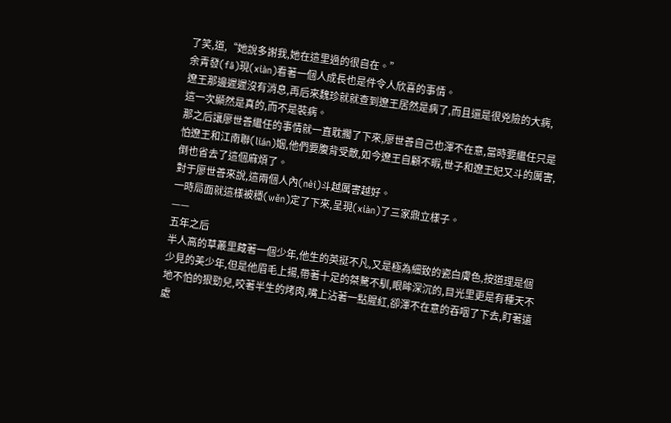了笑,道,“她說多謝我,她在這里過的很自在。”
余青發(fā)現(xiàn)看著一個人成長也是件令人欣喜的事情。
遼王那邊遲遲沒有消息,再后來魏珍就就查到遼王居然是病了,而且還是很兇險的大病,這一次顯然是真的,而不是裝病。
那之后讓廖世善繼任的事情就一直耽擱了下來,廖世善自己也渾不在意,當時要繼任只是怕遼王和江南聯(lián)姻,他們要腹背受敵,如今遼王自顧不暇,世子和遼王妃又斗的厲害,倒也省去了這個麻煩了。
對于廖世善來說,這兩個人內(nèi)斗越厲害越好。
一時局面就這樣被穩(wěn)定了下來,呈現(xiàn)了三家鼎立樣子。
——
五年之后
半人高的草叢里藏著一個少年,他生的英挺不凡,又是極為細致的瓷白膚色,按道理是個少見的美少年,但是他眉毛上揚,帶著十足的桀驁不馴,眼眸深沉的,目光里更是有種天不地不怕的狠勁兒,咬著半生的烤肉,嘴上沾著一點腥紅,卻渾不在意的吞咽了下去,盯著遠處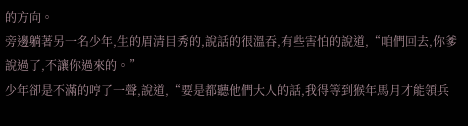的方向。
旁邊躺著另一名少年,生的眉清目秀的,說話的很溫吞,有些害怕的說道,“咱們回去,你爹說過了,不讓你過來的。”
少年卻是不滿的哼了一聲,說道,“要是都聽他們大人的話,我得等到猴年馬月才能領兵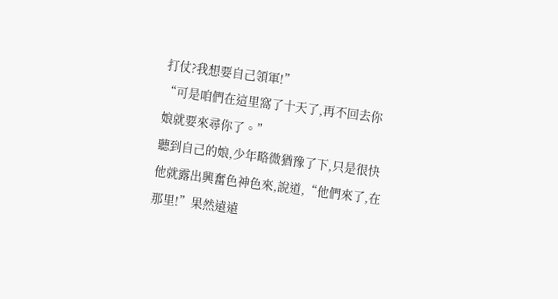打仗?我想要自己領軍!”
“可是咱們在這里窩了十天了,再不回去你娘就要來尋你了。”
聽到自己的娘,少年略微猶豫了下,只是很快他就露出興奮色神色來,說道,“他們來了,在那里!”果然遠遠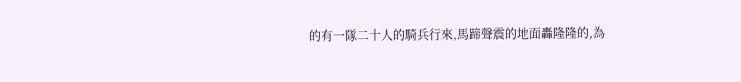的有一隊二十人的騎兵行來,馬蹄聲震的地面轟隆隆的,為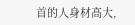首的人身材高大,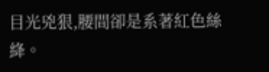目光兇狠,腰間卻是系著紅色絲絳。